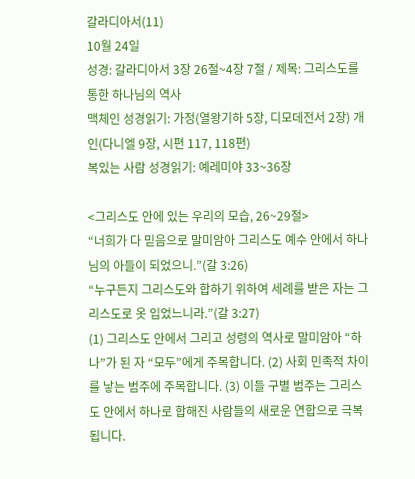갈라디아서(11)
10월 24일
성경: 갈라디아서 3장 26절~4장 7절 / 제목: 그리스도를 통한 하나님의 역사
맥체인 성경읽기: 가정(열왕기하 5장, 디모데전서 2장) 개인(다니엘 9장, 시편 117, 118편)
복있는 사람 성경읽기: 예레미야 33~36장

<그리스도 안에 있는 우리의 모습, 26~29절>
“너희가 다 믿음으로 말미암아 그리스도 예수 안에서 하나님의 아들이 되었으니.”(갈 3:26)
“누구든지 그리스도와 합하기 위하여 세례를 받은 자는 그리스도로 옷 입었느니라.”(갈 3:27)
(1) 그리스도 안에서 그리고 성령의 역사로 말미암아 “하나”가 된 자 “모두”에게 주목합니다. (2) 사회 민족적 차이를 낳는 범주에 주목합니다. (3) 이들 구별 범주는 그리스도 안에서 하나로 합해진 사람들의 새로운 연합으로 극복됩니다.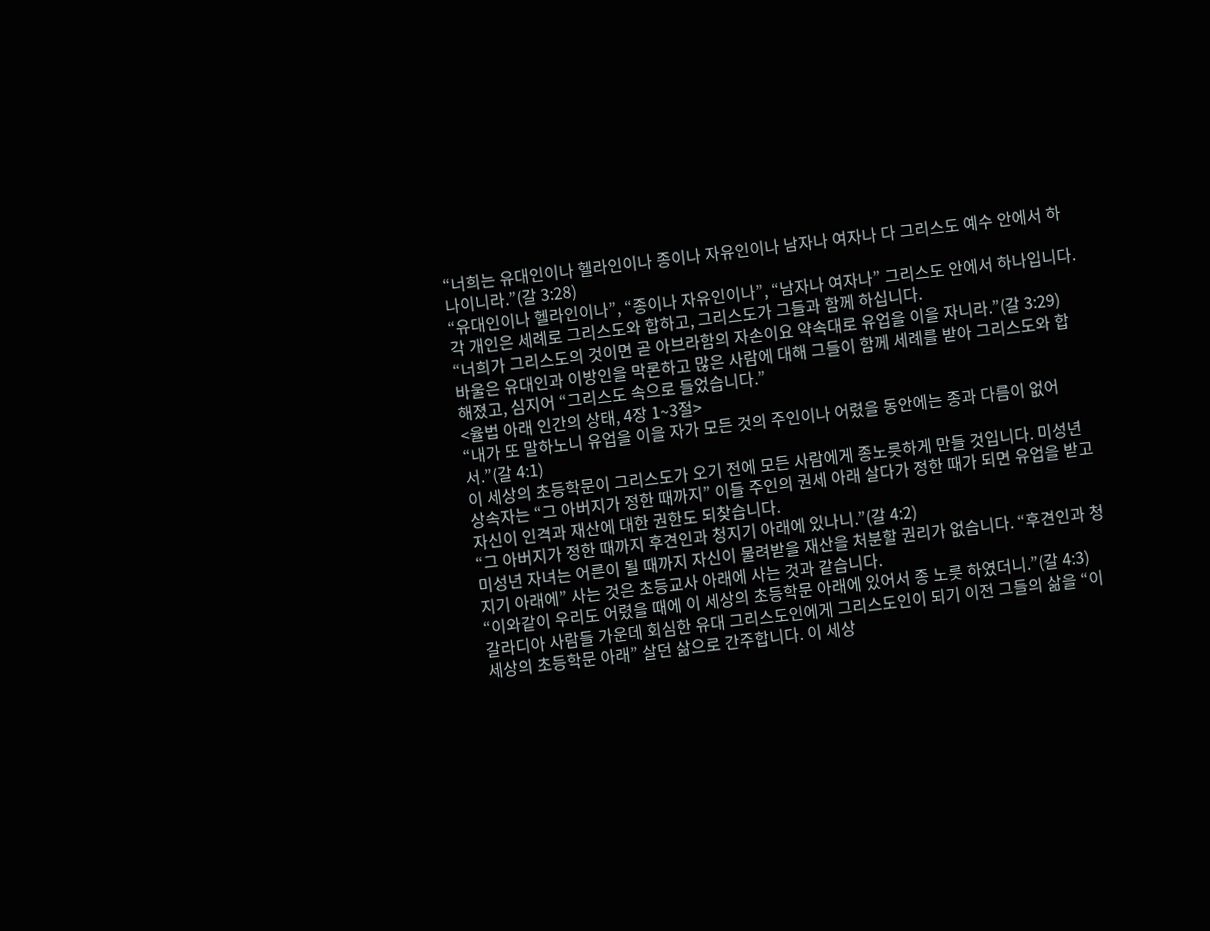“너희는 유대인이나 헬라인이나 종이나 자유인이나 남자나 여자나 다 그리스도 예수 안에서 하나이니라.”(갈 3:28)
“유대인이나 헬라인이나”, “종이나 자유인이나”, “남자나 여자나” 그리스도 안에서 하나입니다. 각 개인은 세례로 그리스도와 합하고, 그리스도가 그들과 함께 하십니다.
“너희가 그리스도의 것이면 곧 아브라함의 자손이요 약속대로 유업을 이을 자니라.”(갈 3:29)
바울은 유대인과 이방인을 막론하고 많은 사람에 대해 그들이 함께 세례를 받아 그리스도와 합해졌고, 심지어 “그리스도 속으로 들었습니다.”
<율법 아래 인간의 상태, 4장 1~3절>
“내가 또 말하노니 유업을 이을 자가 모든 것의 주인이나 어렸을 동안에는 종과 다름이 없어서.”(갈 4:1)
이 세상의 초등학문이 그리스도가 오기 전에 모든 사람에게 종노릇하게 만들 것입니다. 미성년 상속자는 “그 아버지가 정한 때까지” 이들 주인의 권세 아래 살다가 정한 때가 되면 유업을 받고 자신이 인격과 재산에 대한 권한도 되찾습니다.
“그 아버지가 정한 때까지 후견인과 청지기 아래에 있나니.”(갈 4:2)
미성년 자녀는 어른이 될 때까지 자신이 물려받을 재산을 처분할 권리가 없습니다. “후견인과 청지기 아래에” 사는 것은 초등교사 아래에 사는 것과 같습니다.
“이와같이 우리도 어렸을 때에 이 세상의 초등학문 아래에 있어서 종 노릇 하였더니.”(갈 4:3)
갈라디아 사람들 가운데 회심한 유대 그리스도인에게 그리스도인이 되기 이전 그들의 삶을 “이 세상의 초등학문 아래” 살던 삶으로 간주합니다. 이 세상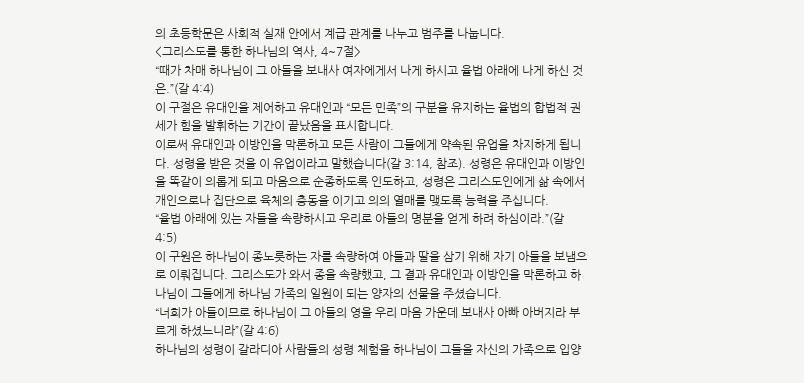의 초등학문은 사회적 실재 안에서 계급 관계를 나누고 범주를 나눕니다.
<그리스도를 통한 하나님의 역사, 4~7절>
“때가 차매 하나님이 그 아들을 보내사 여자에게서 나게 하시고 율법 아래에 나게 하신 것은.”(갈 4:4)
이 구절은 유대인을 제어하고 유대인과 “모든 민족”의 구분을 유지하는 율법의 합법적 권세가 힘을 발휘하는 기간이 끝났음을 표시합니다.
이로써 유대인과 이방인을 막론하고 모든 사람이 그들에게 약속된 유업을 차지하게 됩니다. 성령을 받은 것을 이 유업이라고 말했습니다(갈 3:14, 참조). 성령은 유대인과 이방인을 똑같이 의롭게 되고 마음으로 순종하도록 인도하고, 성령은 그리스도인에게 삶 속에서 개인으로나 집단으로 육체의 충동을 이기고 의의 열매를 맺도록 능력을 주십니다.
“율법 아래에 있는 자들을 속량하시고 우리로 아들의 명분을 얻게 하려 하심이라.”(갈 4:5)
이 구원은 하나님이 종노릇하는 자를 속량하여 아들과 딸을 삼기 위해 자기 아들을 보냄으로 이뤄집니다. 그리스도가 와서 종을 속량했고, 그 결과 유대인과 이방인을 막론하고 하나님이 그들에게 하나님 가족의 일원이 되는 양자의 선물을 주셨습니다.
“너희가 아들이므로 하나님이 그 아들의 영을 우리 마음 가운데 보내사 아빠 아버지라 부르게 하셨느니라”(갈 4:6)
하나님의 성령이 갈라디아 사람들의 성령 체험을 하나님이 그들을 자신의 가족으로 입양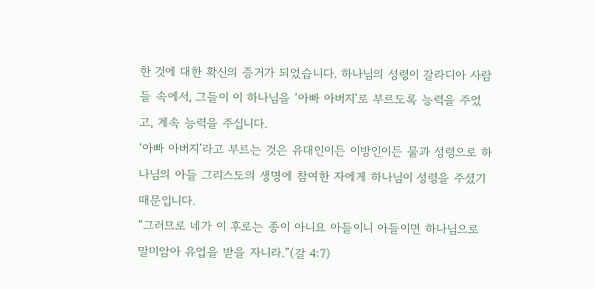한 것에 대한 확신의 증거가 되었습니다. 하나님의 성령이 갈라디아 사람들 속에서, 그들이 이 하나님을 ‘아빠 아버지’로 부르도록 능력을 주었고, 계속 능력을 주십니다.
‘아빠 아버지’라고 부르는 것은 유대인이든 이방인이든 물과 성령으로 하나님의 아들 그리스도의 생명에 참여한 자에게 하나님이 성령을 주셨기 때문입니다.
“그러므로 네가 이 후로는 종이 아니요 아들이니 아들이면 하나님으로 말미암아 유업을 받을 자니라.”(갈 4:7)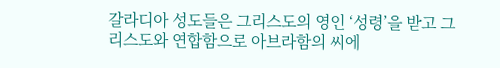갈라디아 성도들은 그리스도의 영인 ‘성령’을 받고 그리스도와 연합함으로 아브라함의 씨에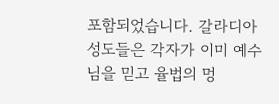포함되었습니다. 갈라디아 성도들은 각자가 이미 예수님을 믿고 율법의 멍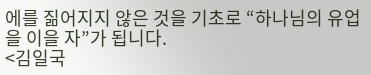에를 짊어지지 않은 것을 기초로 “하나님의 유업을 이을 자”가 됩니다.
<김일국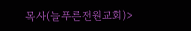목사(늘푸른전원교회)>